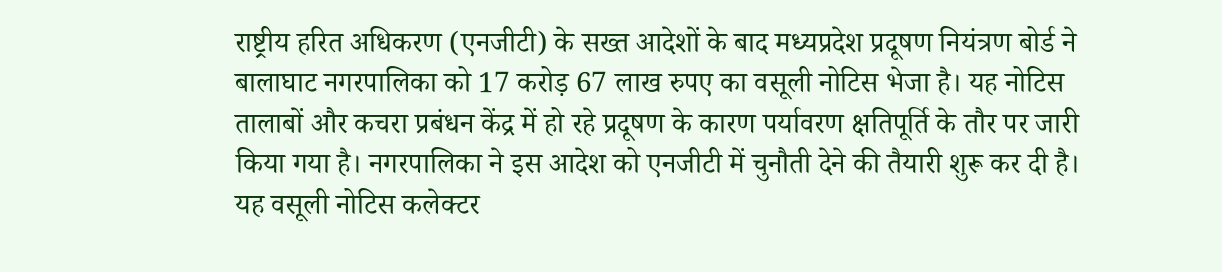राष्ट्रीय हरित अधिकरण (एनजीटी) के सख्त आदेशों के बाद मध्यप्रदेश प्रदूषण नियंत्रण बोर्ड ने बालाघाट नगरपालिका को 17 करोड़ 67 लाख रुपए का वसूली नोटिस भेजा है। यह नोटिस तालाबों और कचरा प्रबंधन केंद्र में हो रहे प्रदूषण के कारण पर्यावरण क्षतिपूर्ति के तौर पर जारी किया गया है। नगरपालिका ने इस आदेश को एनजीटी में चुनौती देने की तैयारी शुरू कर दी है। यह वसूली नोटिस कलेक्टर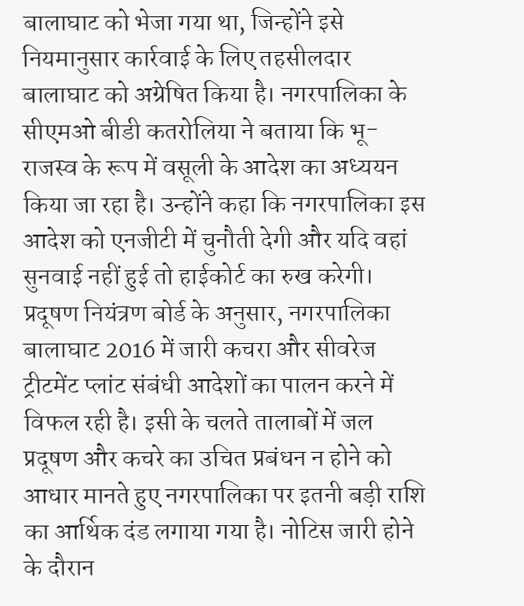बालाघाट को भेजा गया था, जिन्होंने इसे नियमानुसार कार्रवाई के लिए तहसीलदार बालाघाट को अग्रेषित किया है। नगरपालिका के सीएमओ बीडी कतरोलिया ने बताया कि भू-राजस्व के रूप में वसूली के आदेश का अध्ययन किया जा रहा है। उन्होंने कहा कि नगरपालिका इस आदेश को एनजीटी में चुनौती देगी और यदि वहां सुनवाई नहीं हुई तो हाईकोर्ट का रुख करेगी। प्रदूषण नियंत्रण बोर्ड के अनुसार, नगरपालिका बालाघाट 2016 में जारी कचरा और सीवरेज ट्रीटमेंट प्लांट संबंधी आदेशों का पालन करने में विफल रही है। इसी के चलते तालाबों में जल प्रदूषण और कचरे का उचित प्रबंधन न होने को आधार मानते हुए नगरपालिका पर इतनी बड़ी राशि का आर्थिक दंड लगाया गया है। नोटिस जारी होने के दौरान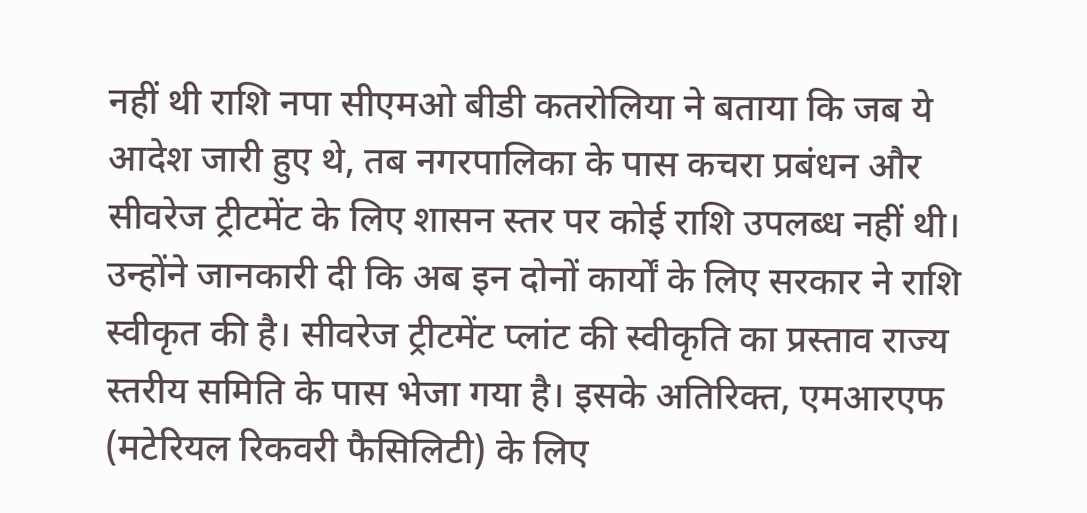नहीं थी राशि नपा सीएमओ बीडी कतरोलिया ने बताया कि जब ये आदेश जारी हुए थे, तब नगरपालिका के पास कचरा प्रबंधन और सीवरेज ट्रीटमेंट के लिए शासन स्तर पर कोई राशि उपलब्ध नहीं थी। उन्होंने जानकारी दी कि अब इन दोनों कार्यों के लिए सरकार ने राशि स्वीकृत की है। सीवरेज ट्रीटमेंट प्लांट की स्वीकृति का प्रस्ताव राज्य स्तरीय समिति के पास भेजा गया है। इसके अतिरिक्त, एमआरएफ (मटेरियल रिकवरी फैसिलिटी) के लिए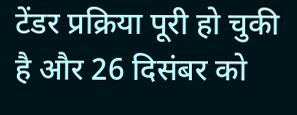टेंडर प्रक्रिया पूरी हो चुकी है और 26 दिसंबर को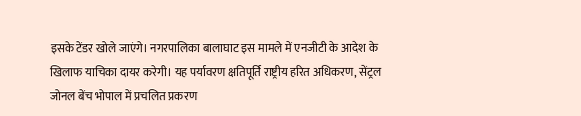इसके टेंडर खोले जाएंगे। नगरपालिका बालाघाट इस मामले में एनजीटी के आदेश के खिलाफ याचिका दायर करेगी। यह पर्यावरण क्षतिपूर्ति राष्ट्रीय हरित अधिकरण, सेंट्रल जोनल बेंच भोपाल में प्रचलित प्रकरण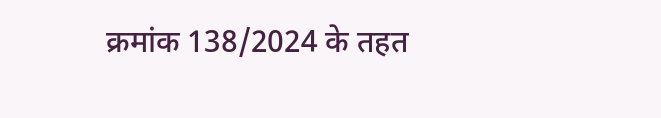क्रमांक 138/2024 के तहत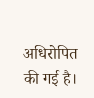अधिरोपित की गई है।